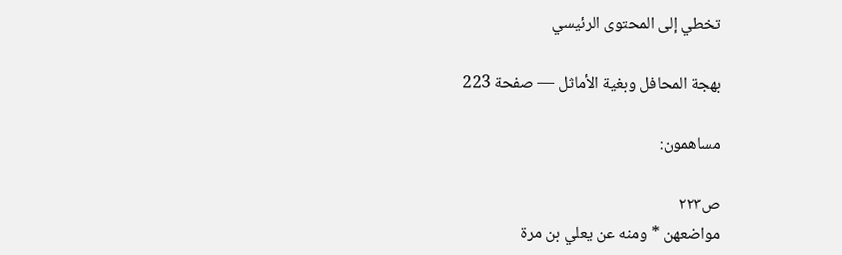تخطي إلى المحتوى الرئيسي

بهجة المحافل وبغية الأماثل — صفحة 223

مساهمون:

ص٢٢٣
مواضعهن * ومنه عن يعلي بن مرة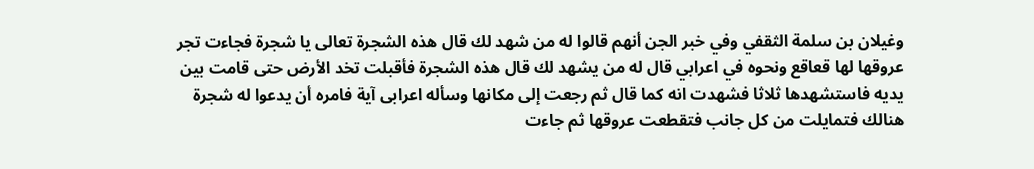وغيلان بن سلمة الثقفي وفي خبر الجن أنهم قالوا له من شهد لك قال هذه الشجرة تعالى يا شجرة فجاءت تجر عروقها لها قعاقع ونحوه في اعرابي قال له من يشهد لك قال هذه الشجرة فأقبلت تخد الأرض حتى قامت بين يديه فاستشهدها ثلاثا فشهدت انه كما قال ثم رجعت إلى مكانها وسأله اعرابى آية فامره أن يدعوا له شجرة هنالك فتمايلت من كل جانب فتقطعت عروقها ثم جاءت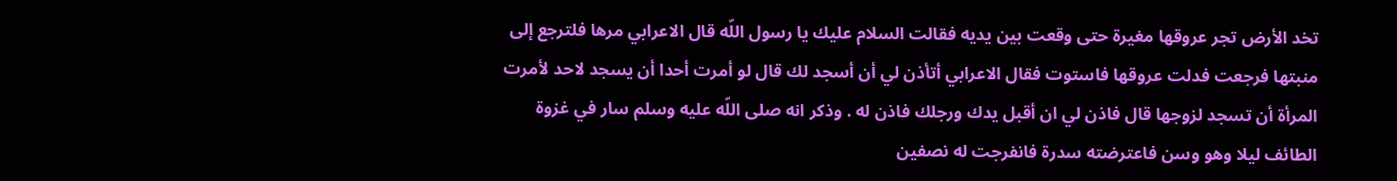تخد الأرض تجر عروقها مغيرة حتى وقعت بين يديه فقالت السلام عليك يا رسول اللّه قال الاعرابي مرها فلترجع إلى منبتها فرجعت فدلت عروقها فاستوت فقال الاعرابي أتأذن لي أن أسجد لك قال لو أمرت أحدا أن يسجد لاحد لأمرت المرأة أن تسجد لزوجها قال فاذن لي ان أقبل يدك ورجلك فاذن له . وذكر انه صلى اللّه عليه وسلم سار في غزوة الطائف ليلا وهو وسن فاعترضته سدرة فانفرجت له نصفين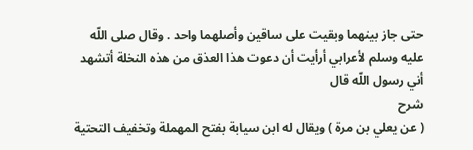حتى جاز بينهما وبقيت على ساقين وأصلهما واحد . وقال صلى اللّه عليه وسلم لأعرابي أرأيت أن دعوت هذا العذق من هذه النخلة أتشهد أني رسول اللّه قال
شرح
( عن يعلي بن مرة ) ويقال له ابن سيابة بفتح المهملة وتخفيف التحتية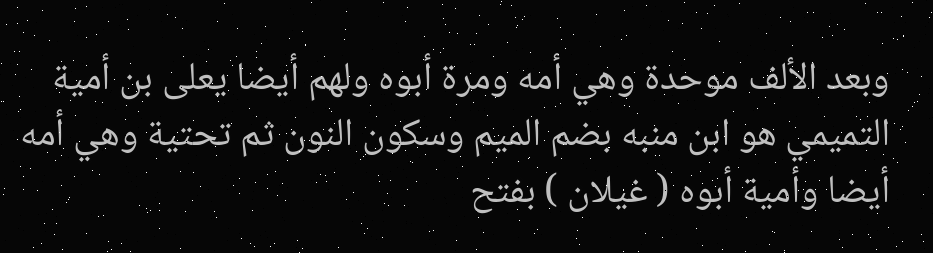وبعد الألف موحدة وهي أمه ومرة أبوه ولهم أيضا يعلى بن أمية التميمي هو ابن منبه بضم الميم وسكون النون ثم تحتية وهي أمه أيضا وأمية أبوه ( غيلان ) بفتح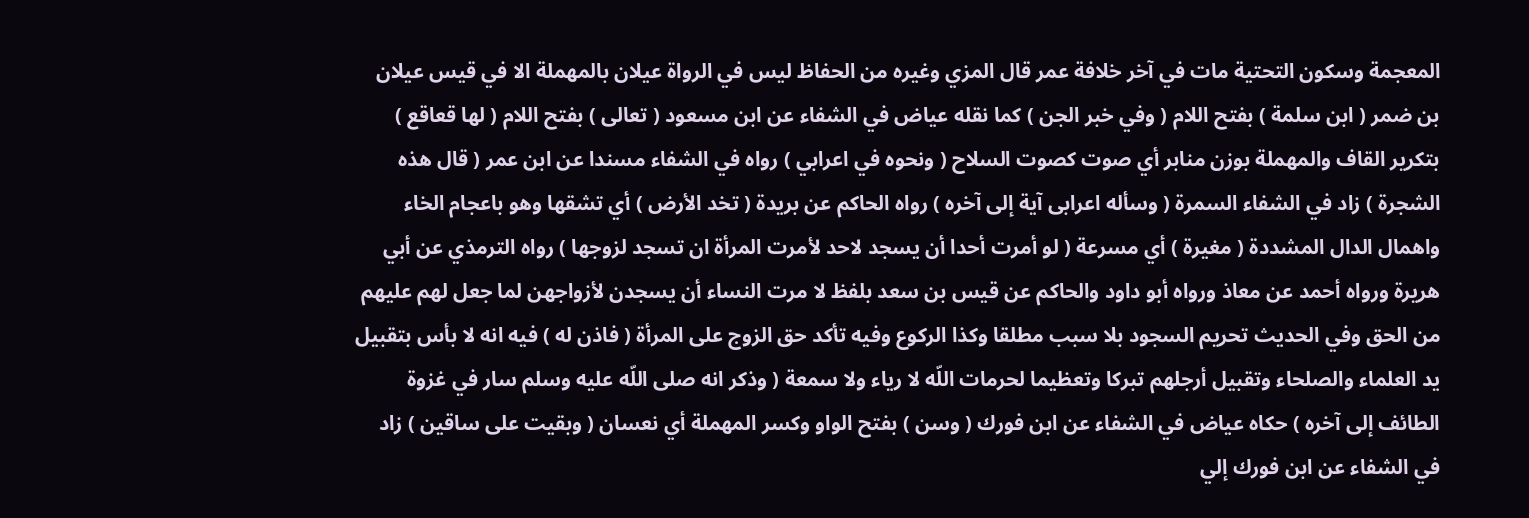المعجمة وسكون التحتية مات في آخر خلافة عمر قال المزي وغيره من الحفاظ ليس في الرواة عيلان بالمهملة الا في قيس عيلان بن ضمر ( ابن سلمة ) بفتح اللام ( وفي خبر الجن ) كما نقله عياض في الشفاء عن ابن مسعود ( تعالى ) بفتح اللام ( لها قعاقع ) بتكرير القاف والمهملة بوزن منابر أي صوت كصوت السلاح ( ونحوه في اعرابي ) رواه في الشفاء مسندا عن ابن عمر ( قال هذه الشجرة ) زاد في الشفاء السمرة ( وسأله اعرابى آية إلى آخره ) رواه الحاكم عن بريدة ( تخد الأرض ) أي تشقها وهو باعجام الخاء واهمال الدال المشددة ( مغيرة ) أي مسرعة ( لو أمرت أحدا أن يسجد لاحد لأمرت المرأة ان تسجد لزوجها ) رواه الترمذي عن أبي هريرة ورواه أحمد عن معاذ ورواه أبو داود والحاكم عن قيس بن سعد بلفظ لا مرت النساء أن يسجدن لأزواجهن لما جعل لهم عليهم من الحق وفي الحديث تحريم السجود بلا سبب مطلقا وكذا الركوع وفيه تأكد حق الزوج على المرأة ( فاذن له ) فيه انه لا بأس بتقبيل يد العلماء والصلحاء وتقبيل أرجلهم تبركا وتعظيما لحرمات اللّه لا رياء ولا سمعة ( وذكر انه صلى اللّه عليه وسلم سار في غزوة الطائف إلى آخره ) حكاه عياض في الشفاء عن ابن فورك ( وسن ) بفتح الواو وكسر المهملة أي نعسان ( وبقيت على ساقين ) زاد في الشفاء عن ابن فورك إلي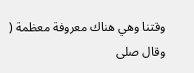وقتنا وهي هناك معروفة معظمة ( وقال صلى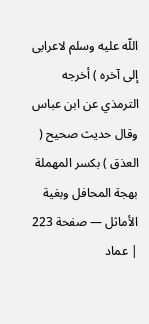اللّه عليه وسلم لاعرابى إلى آخره ) أخرجه الترمذي عن ابن عباس وقال حديث صحيح ( العذق ) بكسر المهملة
بهجة المحافل وبغية الأماثل — صفحة 223 | عماد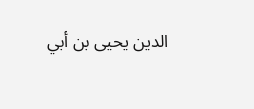الدين يحيى بن أبي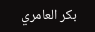بكر العامري